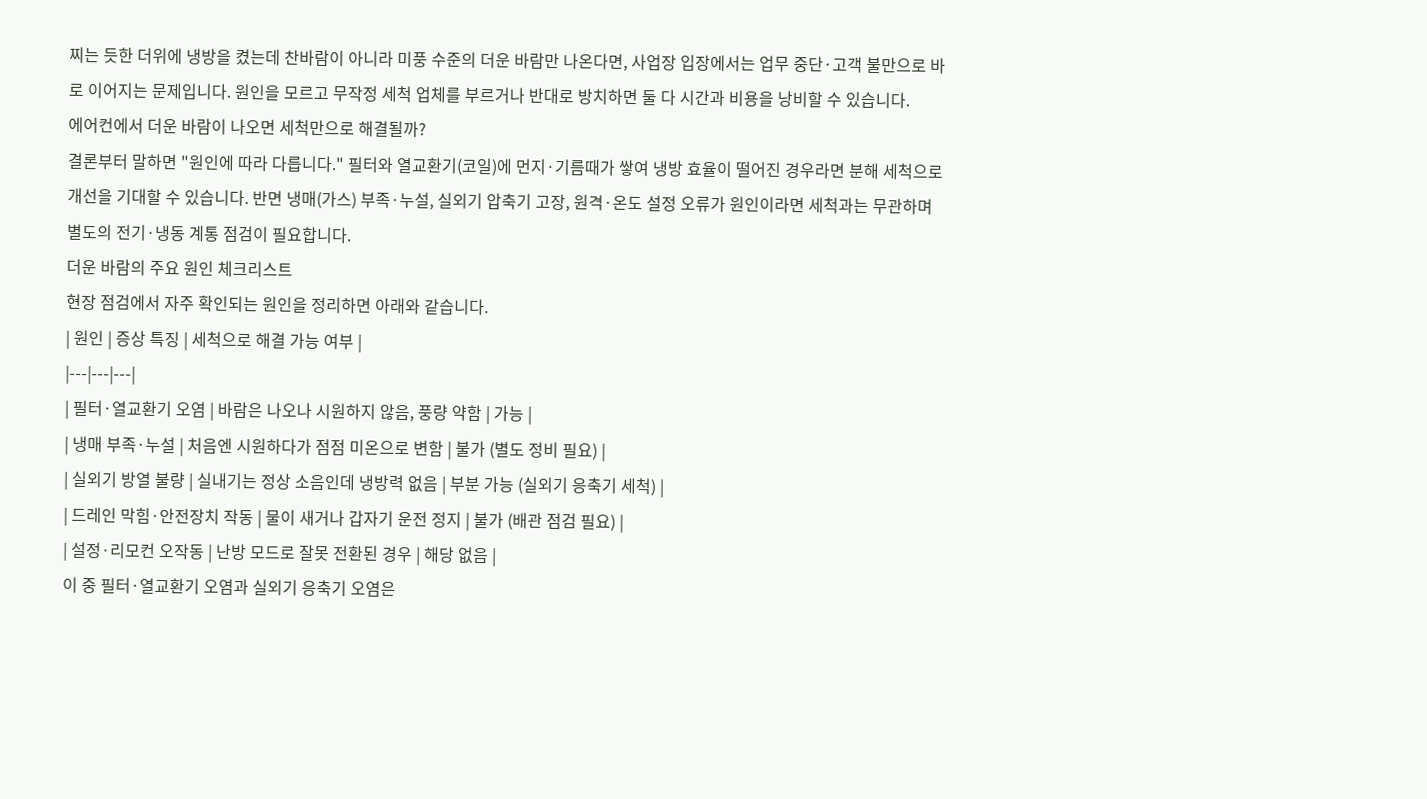찌는 듯한 더위에 냉방을 켰는데 찬바람이 아니라 미풍 수준의 더운 바람만 나온다면, 사업장 입장에서는 업무 중단·고객 불만으로 바로 이어지는 문제입니다. 원인을 모르고 무작정 세척 업체를 부르거나 반대로 방치하면 둘 다 시간과 비용을 낭비할 수 있습니다.
에어컨에서 더운 바람이 나오면 세척만으로 해결될까?
결론부터 말하면 "원인에 따라 다릅니다." 필터와 열교환기(코일)에 먼지·기름때가 쌓여 냉방 효율이 떨어진 경우라면 분해 세척으로 개선을 기대할 수 있습니다. 반면 냉매(가스) 부족·누설, 실외기 압축기 고장, 원격·온도 설정 오류가 원인이라면 세척과는 무관하며 별도의 전기·냉동 계통 점검이 필요합니다.
더운 바람의 주요 원인 체크리스트
현장 점검에서 자주 확인되는 원인을 정리하면 아래와 같습니다.
| 원인 | 증상 특징 | 세척으로 해결 가능 여부 |
|---|---|---|
| 필터·열교환기 오염 | 바람은 나오나 시원하지 않음, 풍량 약함 | 가능 |
| 냉매 부족·누설 | 처음엔 시원하다가 점점 미온으로 변함 | 불가 (별도 정비 필요) |
| 실외기 방열 불량 | 실내기는 정상 소음인데 냉방력 없음 | 부분 가능 (실외기 응축기 세척) |
| 드레인 막힘·안전장치 작동 | 물이 새거나 갑자기 운전 정지 | 불가 (배관 점검 필요) |
| 설정·리모컨 오작동 | 난방 모드로 잘못 전환된 경우 | 해당 없음 |
이 중 필터·열교환기 오염과 실외기 응축기 오염은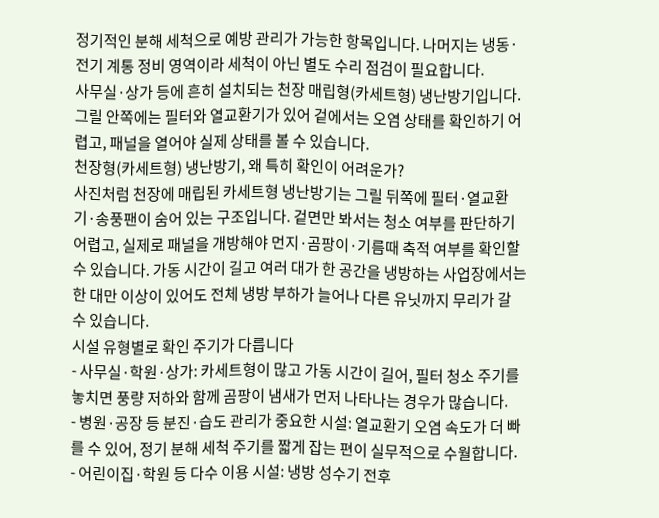정기적인 분해 세척으로 예방 관리가 가능한 항목입니다. 나머지는 냉동·전기 계통 정비 영역이라 세척이 아닌 별도 수리 점검이 필요합니다.
사무실·상가 등에 흔히 설치되는 천장 매립형(카세트형) 냉난방기입니다. 그릴 안쪽에는 필터와 열교환기가 있어 겉에서는 오염 상태를 확인하기 어렵고, 패널을 열어야 실제 상태를 볼 수 있습니다.
천장형(카세트형) 냉난방기, 왜 특히 확인이 어려운가?
사진처럼 천장에 매립된 카세트형 냉난방기는 그릴 뒤쪽에 필터·열교환기·송풍팬이 숨어 있는 구조입니다. 겉면만 봐서는 청소 여부를 판단하기 어렵고, 실제로 패널을 개방해야 먼지·곰팡이·기름때 축적 여부를 확인할 수 있습니다. 가동 시간이 길고 여러 대가 한 공간을 냉방하는 사업장에서는 한 대만 이상이 있어도 전체 냉방 부하가 늘어나 다른 유닛까지 무리가 갈 수 있습니다.
시설 유형별로 확인 주기가 다릅니다
- 사무실·학원·상가: 카세트형이 많고 가동 시간이 길어, 필터 청소 주기를 놓치면 풍량 저하와 함께 곰팡이 냄새가 먼저 나타나는 경우가 많습니다.
- 병원·공장 등 분진·습도 관리가 중요한 시설: 열교환기 오염 속도가 더 빠를 수 있어, 정기 분해 세척 주기를 짧게 잡는 편이 실무적으로 수월합니다.
- 어린이집·학원 등 다수 이용 시설: 냉방 성수기 전후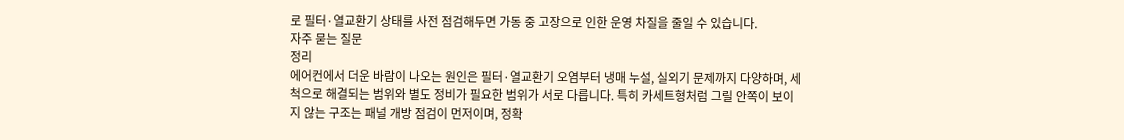로 필터·열교환기 상태를 사전 점검해두면 가동 중 고장으로 인한 운영 차질을 줄일 수 있습니다.
자주 묻는 질문
정리
에어컨에서 더운 바람이 나오는 원인은 필터·열교환기 오염부터 냉매 누설, 실외기 문제까지 다양하며, 세척으로 해결되는 범위와 별도 정비가 필요한 범위가 서로 다릅니다. 특히 카세트형처럼 그릴 안쪽이 보이지 않는 구조는 패널 개방 점검이 먼저이며, 정확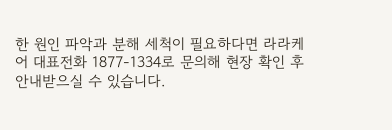한 원인 파악과 분해 세척이 필요하다면 라라케어 대표전화 1877-1334로 문의해 현장 확인 후 안내받으실 수 있습니다.